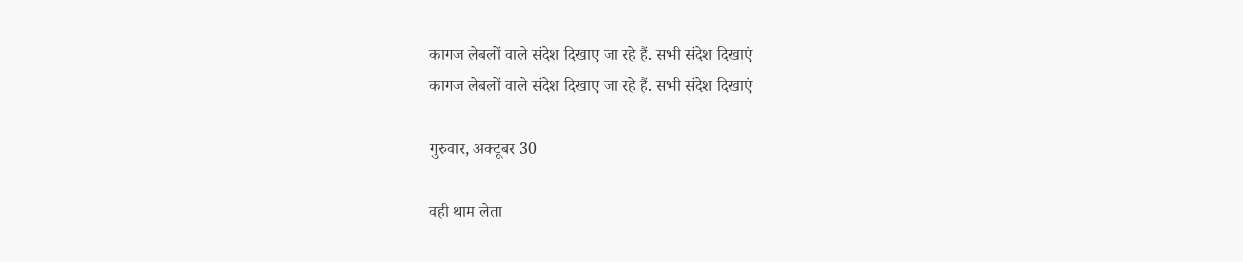कागज लेबलों वाले संदेश दिखाए जा रहे हैं. सभी संदेश दिखाएं
कागज लेबलों वाले संदेश दिखाए जा रहे हैं. सभी संदेश दिखाएं

गुरुवार, अक्टूबर 30

वही थाम लेता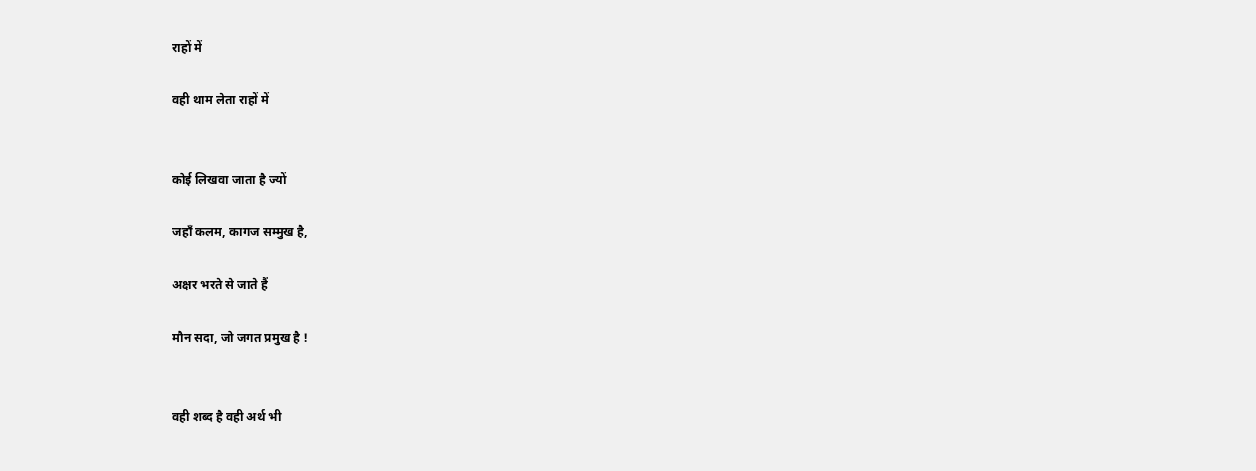राहों में

वही थाम लेता राहों में


कोई लिखवा जाता है ज्यों

जहाँ कलम, कागज सम्मुख है,

अक्षर भरते से जाते हैं

मौन सदा, जो जगत प्रमुख है !


वही शब्द है वही अर्थ भी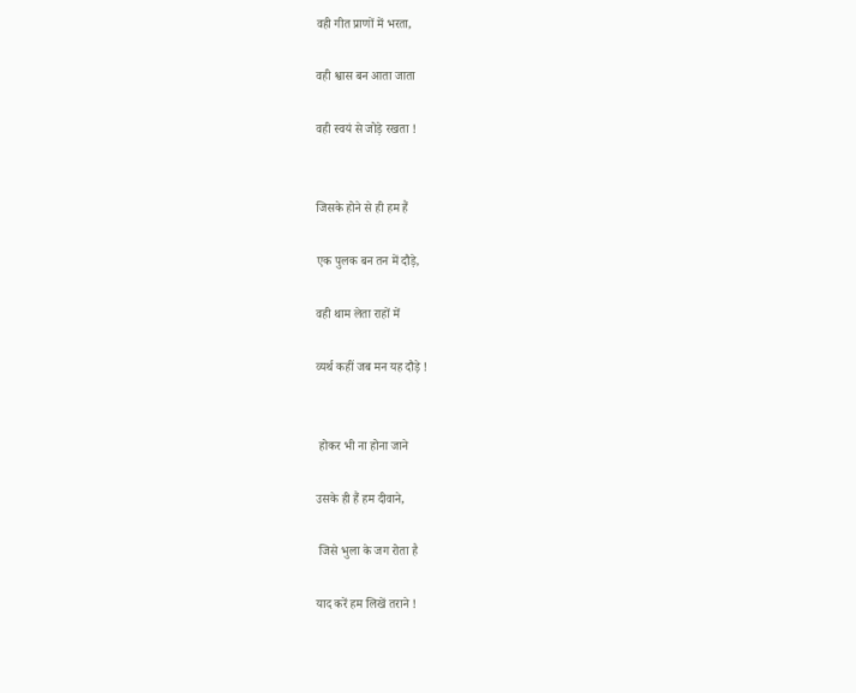वही गीत प्राणों में भरता,

वही श्वास बन आता जाता

वही स्वयं से जोड़े रखता !


जिसके होने से ही हम हैं

एक पुलक बन तन में दौड़े,

वही थाम लेता राहों में

व्यर्थ कहीं जब मन यह दौड़े !


 होकर भी ना होना जाने

उसके ही हैं हम दीवाने,

 जिसे भुला के जग रोता है

याद करें हम लिखें तराने !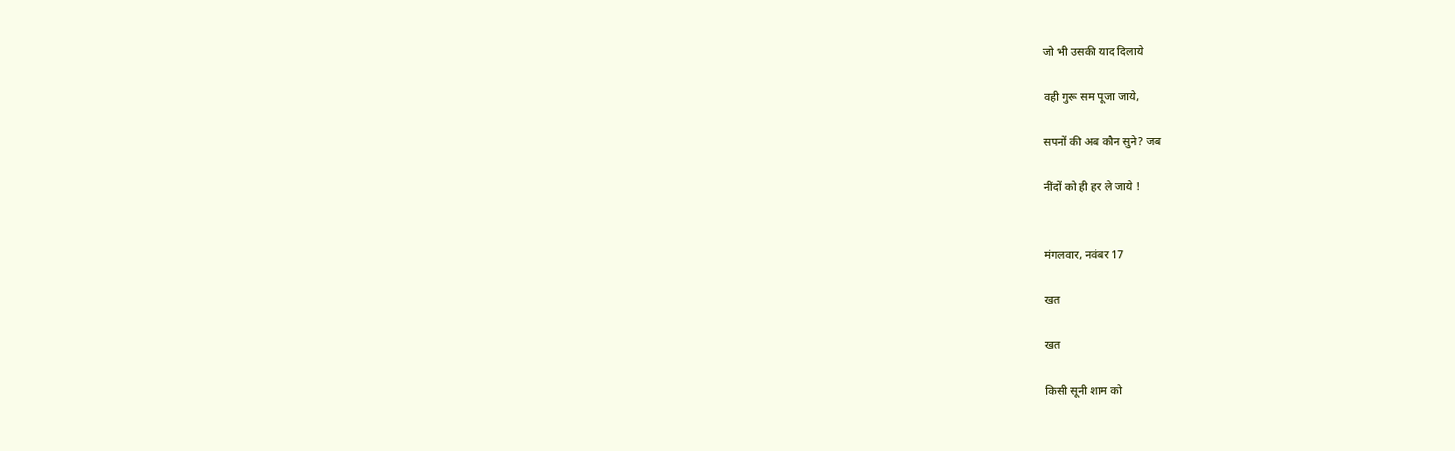जो भी उसकी याद दिलाये

वही गुरू सम पूजा जाये,

सपनों की अब कौन सुने? जब

नींदों को ही हर ले जाये !


मंगलवार, नवंबर 17

खत

खत

किसी सूनी शाम को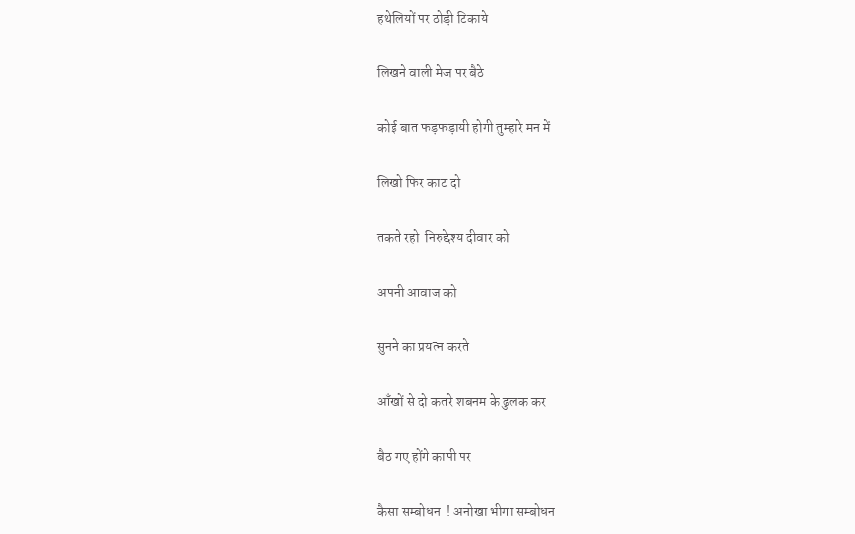हथेलियों पर ठोड़ी टिकाये

लिखने वाली मेज पर बैठे

कोई बात फड़फड़ायी होगी तुम्हारे मन में

लिखो फिर काट दो

तकते रहो  निरुद्देश्य दीवार को

अपनी आवाज को

सुनने का प्रयत्न करते

आँखों से दो कतरे शबनम के ढुलक कर

बैठ गए होंगे कापी पर

कैसा सम्बोधन  ! अनोखा भीगा सम्बोधन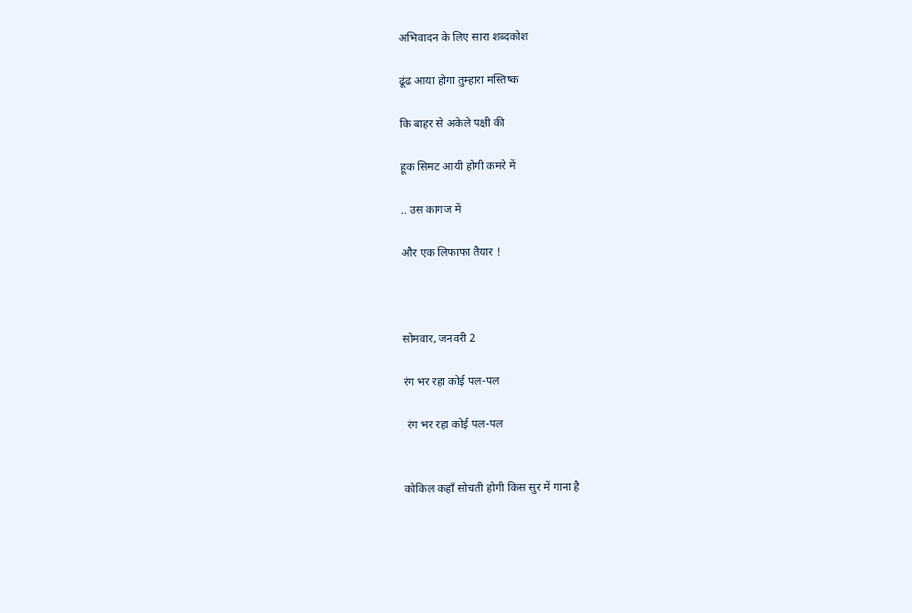अभिवादन के लिए सारा शब्दकोश

ढूंढ आया होगा तुम्हारा मस्तिष्क

कि बाहर से अकेले पक्षी की

हूक सिमट आयी होगी कमरे में

.. उस कागज में

और एक लिफाफा तैयार !



सोमवार, जनवरी 2

रंग भर रहा कोई पल-पल

 रंग भर रहा कोई पल-पल


कोकिल कहाँ सोचती होगी किस सुर में गाना है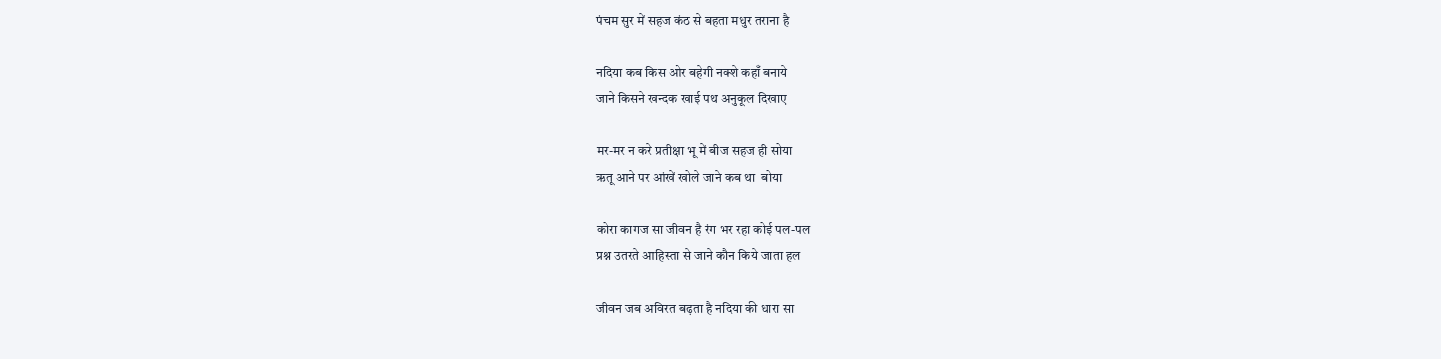पंचम सुर में सहज कंठ से बहता मधुर तराना है

नदिया कब किस ओर बहेगी नक्शे कहाँ बनाये
जाने किसने खन्दक खाई पथ अनुकूल दिखाए

मर-मर न करे प्रतीक्षा भू में बीज सहज ही सोया
ऋतू आने पर आंखें खोले जाने कब था  बोया

कोरा कागज सा जीवन है रंग भर रहा कोई पल-पल
प्रश्न उतरते आहिस्ता से जाने कौन किये जाता हल

जीवन जब अविरत बढ़ता है नदिया की धारा सा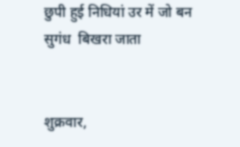छुपी हुई निधियां उर में जो बन सुगंध  बिखरा जाता


शुक्रवार,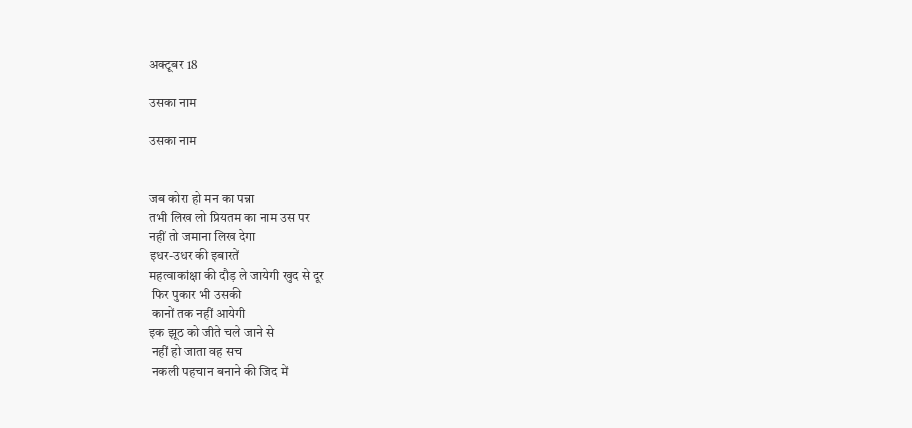अक्टूबर 18

उसका नाम

उसका नाम


जब कोरा हो मन का पन्ना
तभी लिख लो प्रियतम का नाम उस पर
नहीं तो जमाना लिख देगा
इधर-उधर की इबारतें
महत्वाकांक्षा की दौड़ ले जायेगी खुद से दूर
 फिर पुकार भी उसकी
 कानों तक नहीं आयेगी
इक झूठ को जीते चले जाने से
 नहीं हो जाता वह सच
 नकली पहचान बनाने की जिद में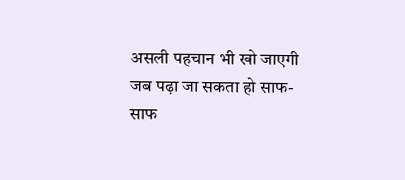असली पहचान भी खो जाएगी
जब पढ़ा जा सकता हो साफ-साफ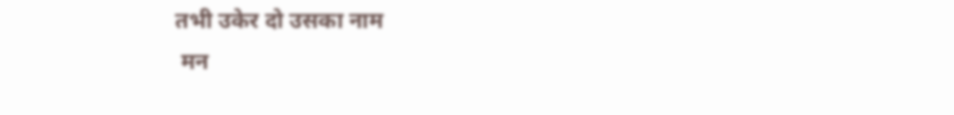तभी उकेर दो उसका नाम
 मन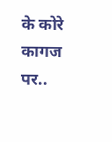के कोरे कागज पर..